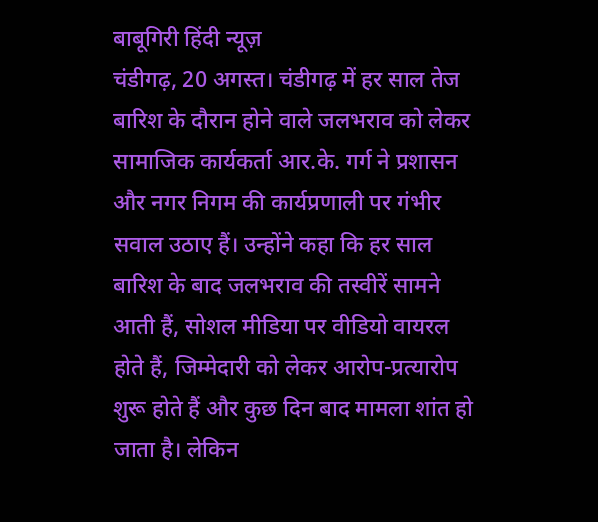बाबूगिरी हिंदी न्यूज़
चंडीगढ़, 20 अगस्त। चंडीगढ़ में हर साल तेज बारिश के दौरान होने वाले जलभराव को लेकर सामाजिक कार्यकर्ता आर.के. गर्ग ने प्रशासन और नगर निगम की कार्यप्रणाली पर गंभीर सवाल उठाए हैं। उन्होंने कहा कि हर साल बारिश के बाद जलभराव की तस्वीरें सामने आती हैं, सोशल मीडिया पर वीडियो वायरल होते हैं, जिम्मेदारी को लेकर आरोप-प्रत्यारोप शुरू होते हैं और कुछ दिन बाद मामला शांत हो जाता है। लेकिन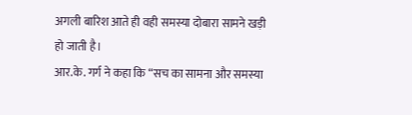अगली बारिश आते ही वही समस्या दोबारा सामने खड़ी हो जाती है।
आर.के. गर्ग ने कहा कि “सच का सामना और समस्या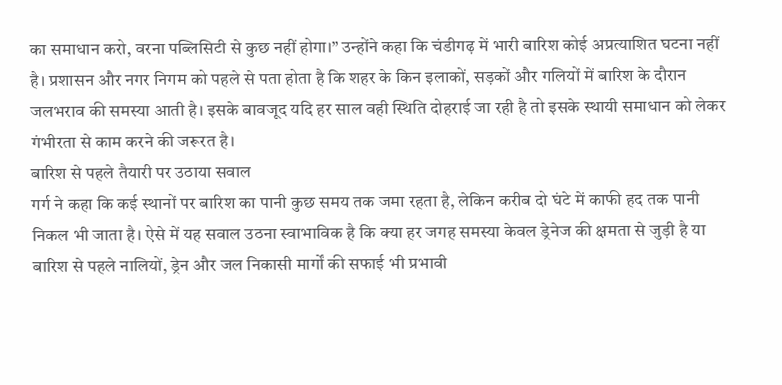का समाधान करो, वरना पब्लिसिटी से कुछ नहीं होगा।” उन्होंने कहा कि चंडीगढ़ में भारी बारिश कोई अप्रत्याशित घटना नहीं है। प्रशासन और नगर निगम को पहले से पता होता है कि शहर के किन इलाकों, सड़कों और गलियों में बारिश के दौरान जलभराव की समस्या आती है। इसके बावजूद यदि हर साल वही स्थिति दोहराई जा रही है तो इसके स्थायी समाधान को लेकर गंभीरता से काम करने की जरूरत है।
बारिश से पहले तैयारी पर उठाया सवाल
गर्ग ने कहा कि कई स्थानों पर बारिश का पानी कुछ समय तक जमा रहता है, लेकिन करीब दो घंटे में काफी हद तक पानी निकल भी जाता है। ऐसे में यह सवाल उठना स्वाभाविक है कि क्या हर जगह समस्या केवल ड्रेनेज की क्षमता से जुड़ी है या बारिश से पहले नालियों, ड्रेन और जल निकासी मार्गों की सफाई भी प्रभावी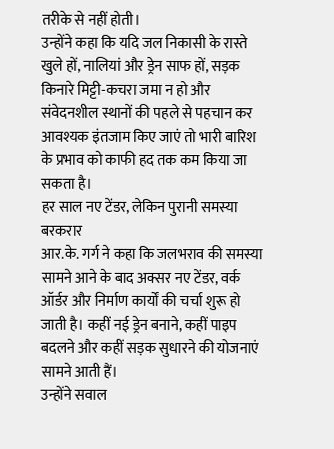तरीके से नहीं होती।
उन्होंने कहा कि यदि जल निकासी के रास्ते खुले हों, नालियां और ड्रेन साफ हों, सड़क किनारे मिट्टी-कचरा जमा न हो और संवेदनशील स्थानों की पहले से पहचान कर आवश्यक इंतजाम किए जाएं तो भारी बारिश के प्रभाव को काफी हद तक कम किया जा सकता है।
हर साल नए टेंडर, लेकिन पुरानी समस्या बरकरार
आर.के. गर्ग ने कहा कि जलभराव की समस्या सामने आने के बाद अक्सर नए टेंडर, वर्क ऑर्डर और निर्माण कार्यों की चर्चा शुरू हो जाती है। कहीं नई ड्रेन बनाने, कहीं पाइप बदलने और कहीं सड़क सुधारने की योजनाएं सामने आती हैं।
उन्होंने सवाल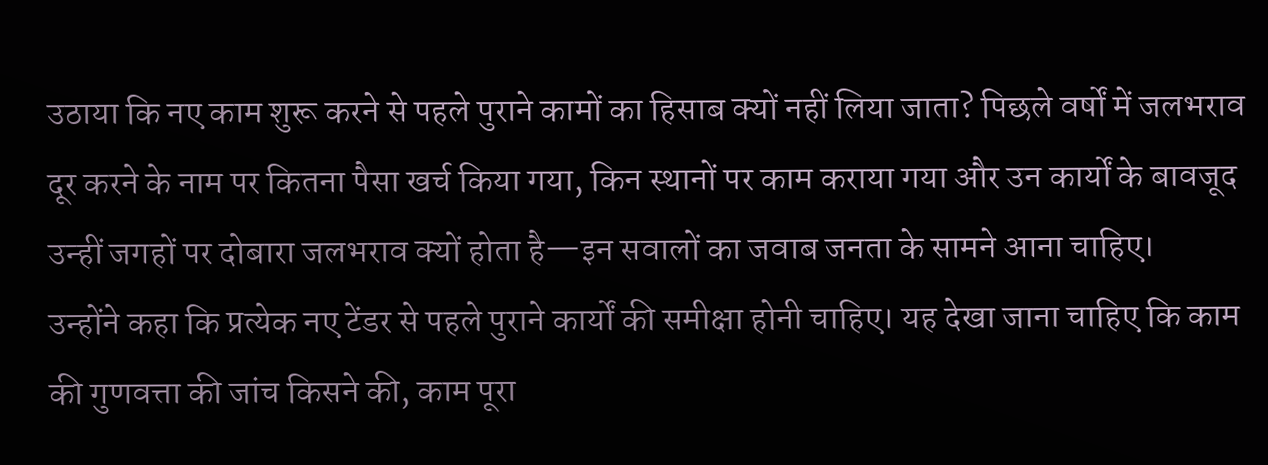उठाया कि नए काम शुरू करने से पहले पुराने कामों का हिसाब क्यों नहीं लिया जाता? पिछले वर्षों में जलभराव दूर करने के नाम पर कितना पैसा खर्च किया गया, किन स्थानों पर काम कराया गया और उन कार्यों के बावजूद उन्हीं जगहों पर दोबारा जलभराव क्यों होता है—इन सवालों का जवाब जनता के सामने आना चाहिए।
उन्होंने कहा कि प्रत्येक नए टेंडर से पहले पुराने कार्यों की समीक्षा होनी चाहिए। यह देखा जाना चाहिए कि काम की गुणवत्ता की जांच किसने की, काम पूरा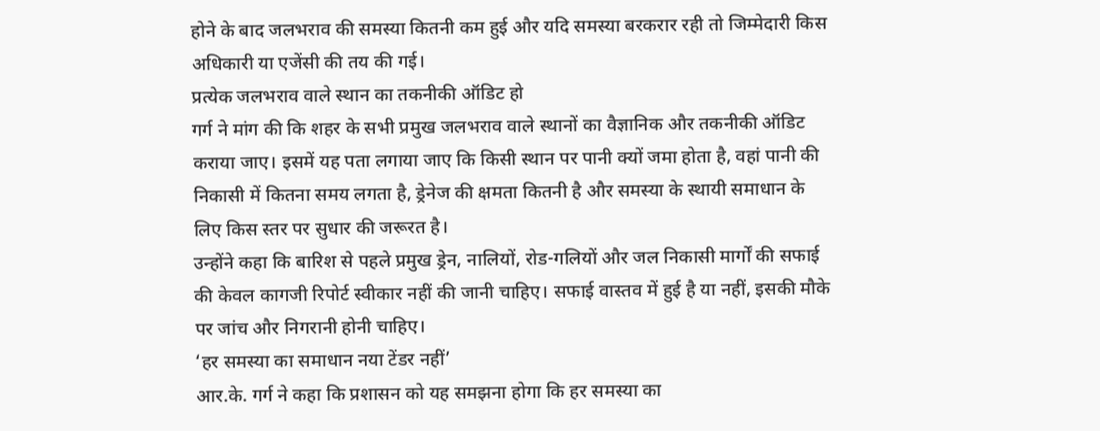होने के बाद जलभराव की समस्या कितनी कम हुई और यदि समस्या बरकरार रही तो जिम्मेदारी किस अधिकारी या एजेंसी की तय की गई।
प्रत्येक जलभराव वाले स्थान का तकनीकी ऑडिट हो
गर्ग ने मांग की कि शहर के सभी प्रमुख जलभराव वाले स्थानों का वैज्ञानिक और तकनीकी ऑडिट कराया जाए। इसमें यह पता लगाया जाए कि किसी स्थान पर पानी क्यों जमा होता है, वहां पानी की निकासी में कितना समय लगता है, ड्रेनेज की क्षमता कितनी है और समस्या के स्थायी समाधान के लिए किस स्तर पर सुधार की जरूरत है।
उन्होंने कहा कि बारिश से पहले प्रमुख ड्रेन, नालियों, रोड-गलियों और जल निकासी मार्गों की सफाई की केवल कागजी रिपोर्ट स्वीकार नहीं की जानी चाहिए। सफाई वास्तव में हुई है या नहीं, इसकी मौके पर जांच और निगरानी होनी चाहिए।
‘हर समस्या का समाधान नया टेंडर नहीं’
आर.के. गर्ग ने कहा कि प्रशासन को यह समझना होगा कि हर समस्या का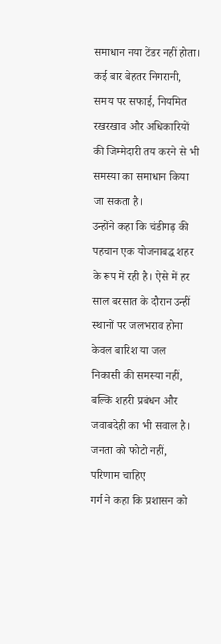समाधान नया टेंडर नहीं होता। कई बार बेहतर निगरानी, समय पर सफाई, नियमित रखरखाव और अधिकारियों की जिम्मेदारी तय करने से भी समस्या का समाधान किया जा सकता है।
उन्होंने कहा कि चंडीगढ़ की पहचान एक योजनाबद्ध शहर के रूप में रही है। ऐसे में हर साल बरसात के दौरान उन्हीं स्थानों पर जलभराव होना केवल बारिश या जल निकासी की समस्या नहीं, बल्कि शहरी प्रबंधन और जवाबदेही का भी सवाल है।
जनता को फोटो नहीं, परिणाम चाहिए
गर्ग ने कहा कि प्रशासन को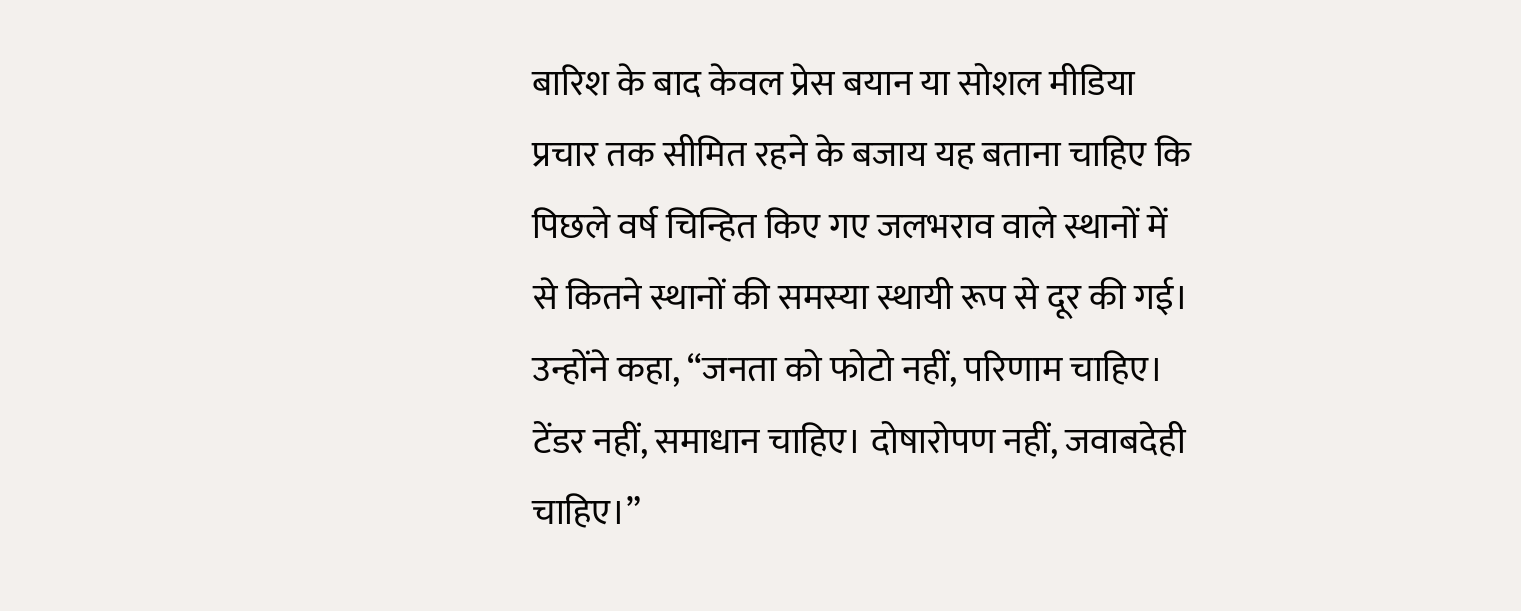बारिश के बाद केवल प्रेस बयान या सोशल मीडिया प्रचार तक सीमित रहने के बजाय यह बताना चाहिए कि पिछले वर्ष चिन्हित किए गए जलभराव वाले स्थानों में से कितने स्थानों की समस्या स्थायी रूप से दूर की गई।
उन्होंने कहा, “जनता को फोटो नहीं, परिणाम चाहिए। टेंडर नहीं, समाधान चाहिए। दोषारोपण नहीं, जवाबदेही चाहिए।”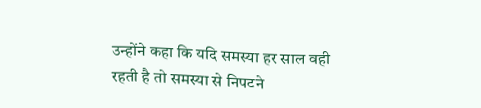उन्होंने कहा कि यदि समस्या हर साल वही रहती है तो समस्या से निपटने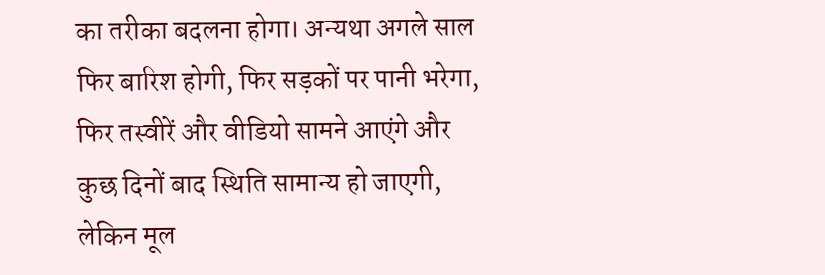का तरीका बदलना होगा। अन्यथा अगले साल फिर बारिश होगी, फिर सड़कों पर पानी भरेगा, फिर तस्वीरें और वीडियो सामने आएंगे और कुछ दिनों बाद स्थिति सामान्य हो जाएगी, लेकिन मूल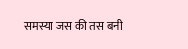समस्या जस की तस बनी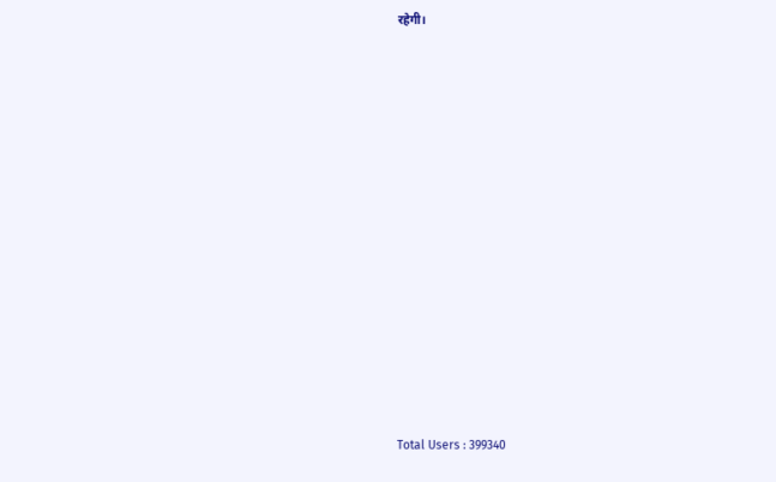रहेगी।















Total Users : 399340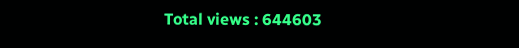Total views : 644603